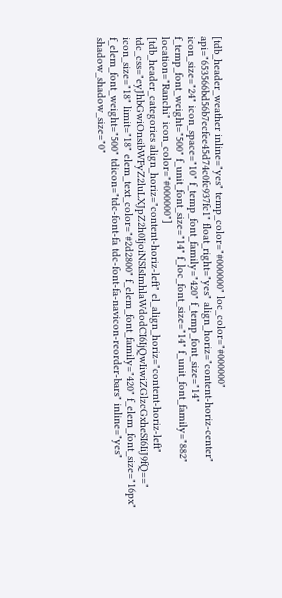[tdb_header_weather inline="yes" temp_color="#000000" loc_color="#000000" api="653566bd56b7ecfee45d74c0fc937fc1" float_right="yes" align_horiz="content-horiz-center" icon_size="24" icon_space="10" f_temp_font_family="420" f_temp_font_size="14" f_temp_font_weight="500" f_unit_font_size="14" f_loc_font_size="14" f_unit_font_family="882" location="Ranchi" icon_color="#000000"]
[tdb_header_categories align_horiz="content-horiz-left" el_align_horiz="content-horiz-left" tdc_css="eyJhbGwiOnsibWFyZ2luLXJpZ2h0IjoiNSIsImhlaWdodCI6IjQwIiwiZGlzcGxheSI6IiJ9fQ==" icon_size="18" limit="18" elem_text_color="#2d2800" f_elem_font_family="420" f_elem_font_size="16px" f_elem_font_weight="500" tdicon="tdc-font-fa tdc-font-fa-navicon-reorder-bars" inline="yes" shadow_shadow_size="0"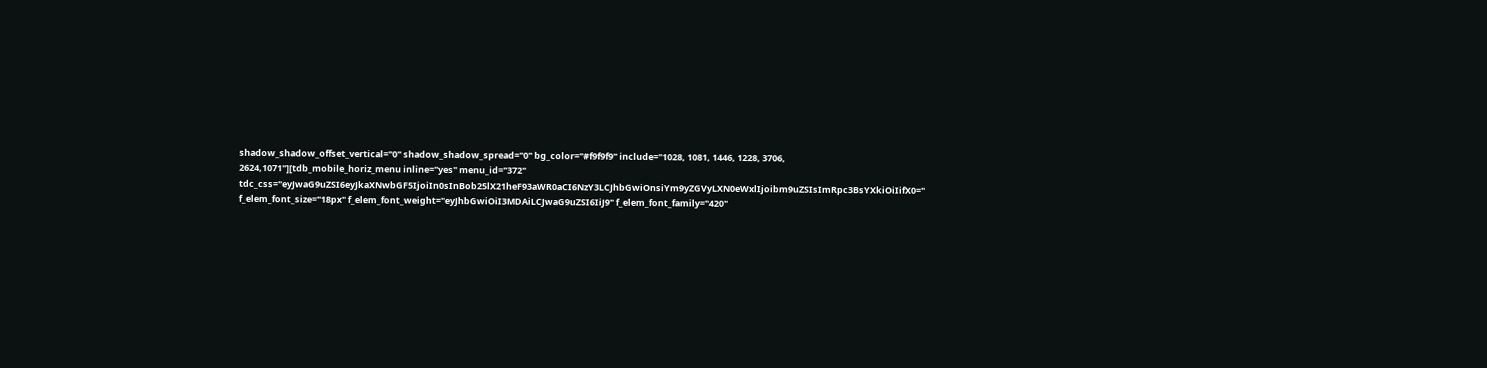shadow_shadow_offset_vertical="0" shadow_shadow_spread="0" bg_color="#f9f9f9" include="1028, 1081, 1446, 1228, 3706, 2624,1071"][tdb_mobile_horiz_menu inline="yes" menu_id="372" tdc_css="eyJwaG9uZSI6eyJkaXNwbGF5IjoiIn0sInBob25lX21heF93aWR0aCI6NzY3LCJhbGwiOnsiYm9yZGVyLXN0eWxlIjoibm9uZSIsImRpc3BsYXkiOiIifX0=" f_elem_font_size="18px" f_elem_font_weight="eyJhbGwiOiI3MDAiLCJwaG9uZSI6IiJ9" f_elem_font_family="420"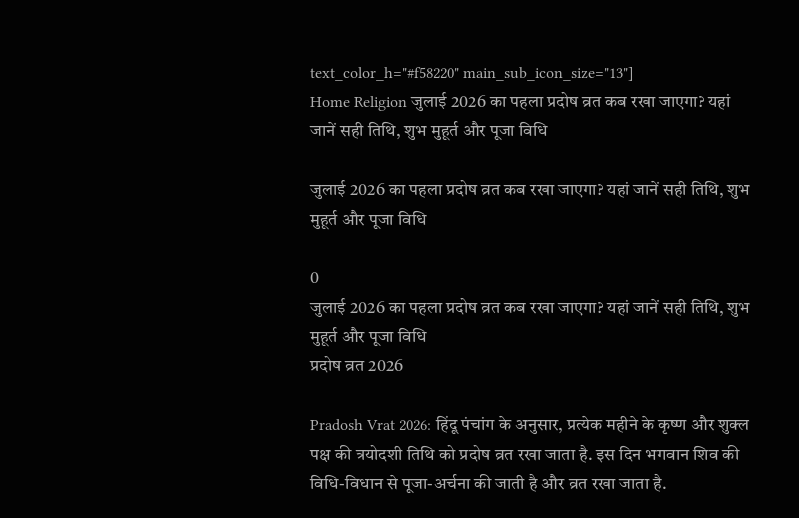text_color_h="#f58220" main_sub_icon_size="13"]
Home Religion जुलाई 2026 का पहला प्रदोष व्रत कब रखा जाएगा? यहां जानें सही तिथि, शुभ मुहूर्त और पूजा विधि

जुलाई 2026 का पहला प्रदोष व्रत कब रखा जाएगा? यहां जानें सही तिथि, शुभ मुहूर्त और पूजा विधि

0
जुलाई 2026 का पहला प्रदोष व्रत कब रखा जाएगा? यहां जानें सही तिथि, शुभ मुहूर्त और पूजा विधि
प्रदोष व्रत 2026

Pradosh Vrat 2026: हिंदू पंचांग के अनुसार, प्रत्येक महीने के कृष्ण और शुक्ल पक्ष की त्रयोदशी तिथि को प्रदोष व्रत रखा जाता है. इस दिन भगवान शिव की विधि-विधान से पूजा-अर्चना की जाती है और व्रत रखा जाता है.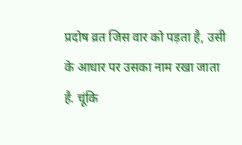प्रदोष व्रत जिस वार को पड़ता है, उसी के आधार पर उसका नाम रखा जाता है. चूंकि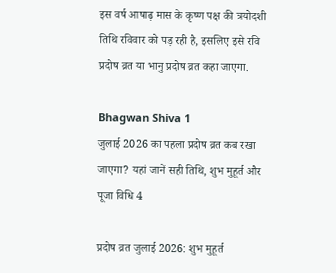इस वर्ष आषाढ़ मास के कृष्ण पक्ष की त्रयोदशी तिथि रविवार को पड़ रही है, इसलिए इसे रवि प्रदोष व्रत या भानु प्रदोष व्रत कहा जाएगा.

Bhagwan Shiva 1
जुलाई 2026 का पहला प्रदोष व्रत कब रखा जाएगा? यहां जानें सही तिथि, शुभ मुहूर्त और पूजा विधि 4

प्रदोष व्रत जुलाई 2026: शुभ मुहूर्त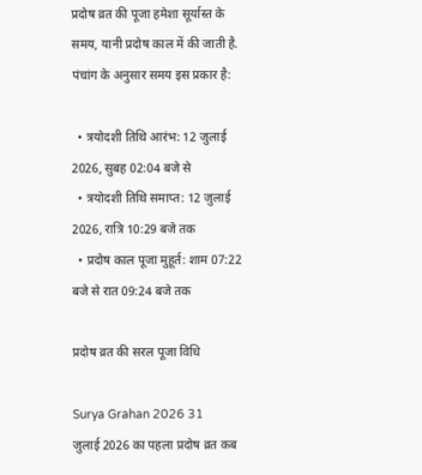प्रदोष व्रत की पूजा हमेशा सूर्यास्त के समय, यानी प्रदोष काल में की जाती है. पंचांग के अनुसार समय इस प्रकार है:

  • त्रयोदशी तिथि आरंभ: 12 जुलाई 2026, सुबह 02:04 बजे से
  • त्रयोदशी तिथि समाप्त: 12 जुलाई 2026, रात्रि 10:29 बजे तक
  • प्रदोष काल पूजा मुहूर्त: शाम 07:22 बजे से रात 09:24 बजे तक

प्रदोष व्रत की सरल पूजा विधि

Surya Grahan 2026 31
जुलाई 2026 का पहला प्रदोष व्रत कब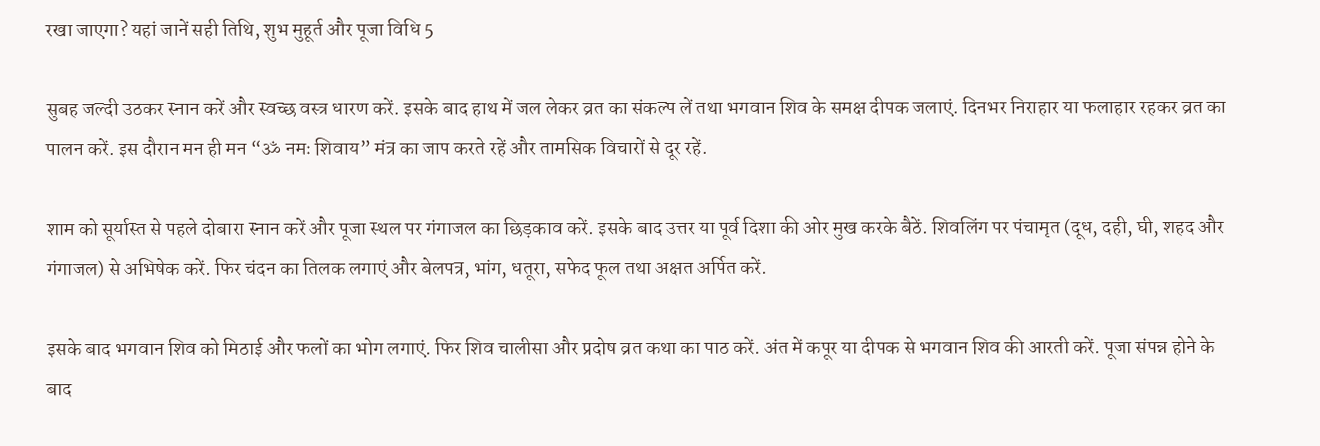रखा जाएगा? यहां जानें सही तिथि, शुभ मुहूर्त और पूजा विधि 5

सुबह जल्दी उठकर स्नान करें और स्वच्छ वस्त्र धारण करें. इसके बाद हाथ में जल लेकर व्रत का संकल्प लें तथा भगवान शिव के समक्ष दीपक जलाएं. दिनभर निराहार या फलाहार रहकर व्रत का पालन करें. इस दौरान मन ही मन “ॐ नमः शिवाय” मंत्र का जाप करते रहें और तामसिक विचारों से दूर रहें.

शाम को सूर्यास्त से पहले दोबारा स्नान करें और पूजा स्थल पर गंगाजल का छिड़काव करें. इसके बाद उत्तर या पूर्व दिशा की ओर मुख करके बैठें. शिवलिंग पर पंचामृत (दूध, दही, घी, शहद और गंगाजल) से अभिषेक करें. फिर चंदन का तिलक लगाएं और बेलपत्र, भांग, धतूरा, सफेद फूल तथा अक्षत अर्पित करें.

इसके बाद भगवान शिव को मिठाई और फलों का भोग लगाएं. फिर शिव चालीसा और प्रदोष व्रत कथा का पाठ करें. अंत में कपूर या दीपक से भगवान शिव की आरती करें. पूजा संपन्न होने के बाद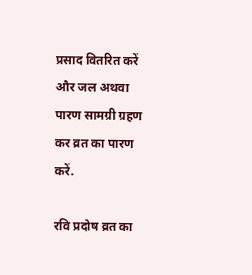प्रसाद वितरित करें और जल अथवा पारण सामग्री ग्रहण कर व्रत का पारण करें.

रवि प्रदोष व्रत का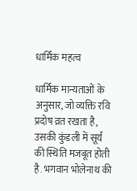धार्मिक महत्व

धार्मिक मान्यताओं के अनुसार, जो व्यक्ति रवि प्रदोष व्रत रखता है, उसकी कुंडली में सूर्य की स्थिति मजबूत होती है. भगवान भोलेनाथ की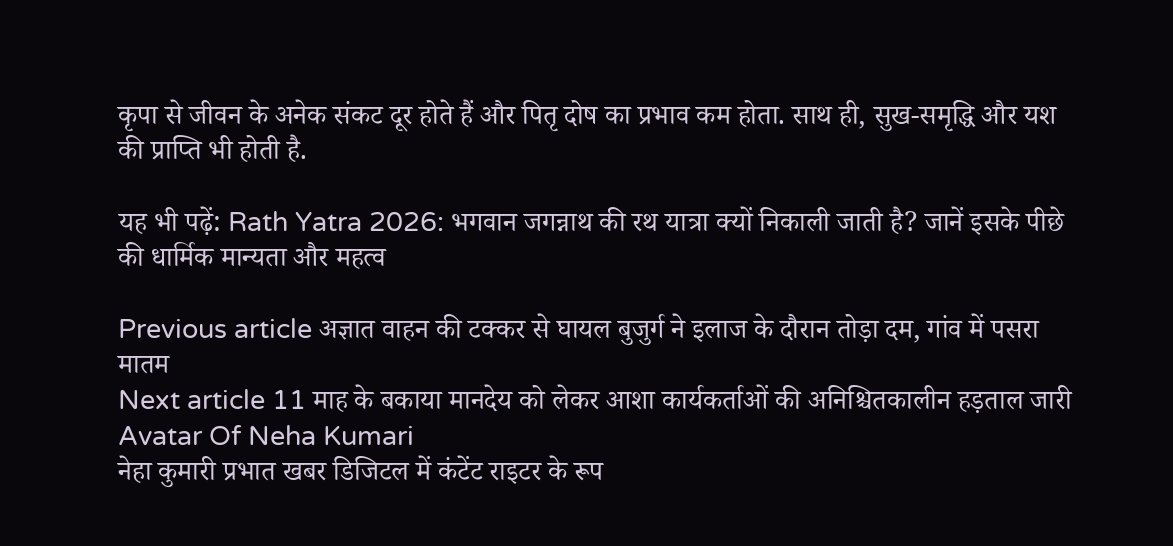कृपा से जीवन के अनेक संकट दूर होते हैं और पितृ दोष का प्रभाव कम होता. साथ ही, सुख-समृद्धि और यश की प्राप्ति भी होती है.

यह भी पढ़ें: Rath Yatra 2026: भगवान जगन्नाथ की रथ यात्रा क्यों निकाली जाती है? जानें इसके पीछे की धार्मिक मान्यता और महत्व

Previous article अज्ञात वाहन की टक्कर से घायल बुजुर्ग ने इलाज के दौरान तोड़ा दम, गांव में पसरा मातम
Next article 11 माह के बकाया मानदेय को लेकर आशा कार्यकर्ताओं की अनिश्चितकालीन हड़ताल जारी
Avatar Of Neha Kumari
नेहा कुमारी प्रभात खबर डिजिटल में कंटेंट राइटर के रूप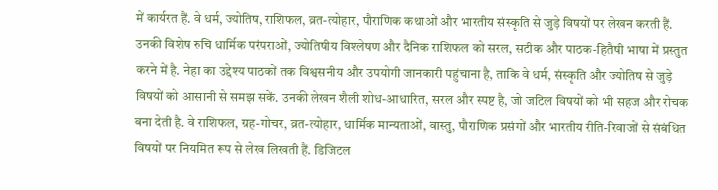में कार्यरत हैं. वे धर्म, ज्योतिष, राशिफल, व्रत-त्योहार, पौराणिक कथाओं और भारतीय संस्कृति से जुड़े विषयों पर लेखन करती हैं. उनकी विशेष रुचि धार्मिक परंपराओं, ज्योतिषीय विश्लेषण और दैनिक राशिफल को सरल, सटीक और पाठक-हितैषी भाषा में प्रस्तुत करने में है. नेहा का उद्देश्य पाठकों तक विश्वसनीय और उपयोगी जानकारी पहुंचाना है, ताकि वे धर्म, संस्कृति और ज्योतिष से जुड़े विषयों को आसानी से समझ सकें. उनकी लेखन शैली शोध-आधारित, सरल और स्पष्ट है, जो जटिल विषयों को भी सहज और रोचक बना देती है. वे राशिफल, ग्रह-गोचर, व्रत-त्योहार, धार्मिक मान्यताओं, वास्तु, पौराणिक प्रसंगों और भारतीय रीति-रिवाजों से संबंधित विषयों पर नियमित रूप से लेख लिखती हैं. डिजिटल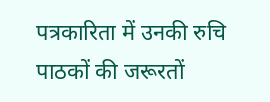पत्रकारिता में उनकी रुचि पाठकों की जरूरतों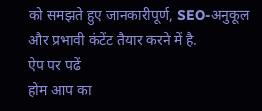को समझते हुए जानकारीपूर्ण, SEO-अनुकूल और प्रभावी कंटेंट तैयार करने में है.
ऐप पर पढें
होम आप का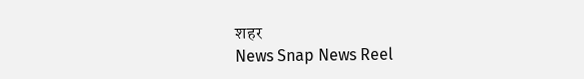शहर
News Snap News Reel